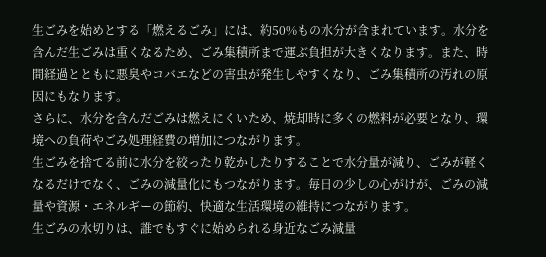生ごみを始めとする「燃えるごみ」には、約50%もの水分が含まれています。水分を含んだ生ごみは重くなるため、ごみ集積所まで運ぶ負担が大きくなります。また、時間経過とともに悪臭やコバエなどの害虫が発生しやすくなり、ごみ集積所の汚れの原因にもなります。
さらに、水分を含んだごみは燃えにくいため、焼却時に多くの燃料が必要となり、環境への負荷やごみ処理経費の増加につながります。
生ごみを捨てる前に水分を絞ったり乾かしたりすることで水分量が減り、ごみが軽くなるだけでなく、ごみの減量化にもつながります。毎日の少しの心がけが、ごみの減量や資源・エネルギーの節約、快適な生活環境の維持につながります。
生ごみの水切りは、誰でもすぐに始められる身近なごみ減量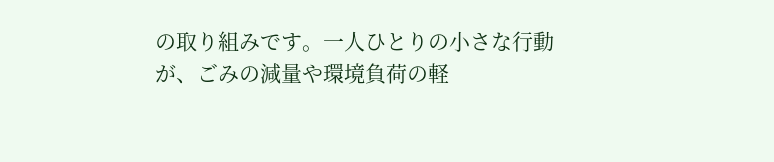の取り組みです。一人ひとりの小さな行動が、ごみの減量や環境負荷の軽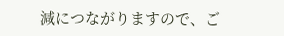減につながりますので、ご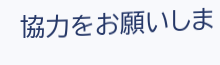協力をお願いしま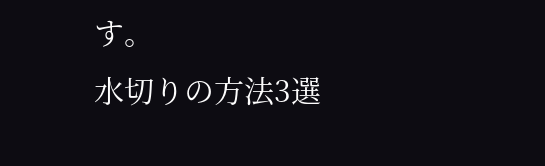す。
水切りの方法3選